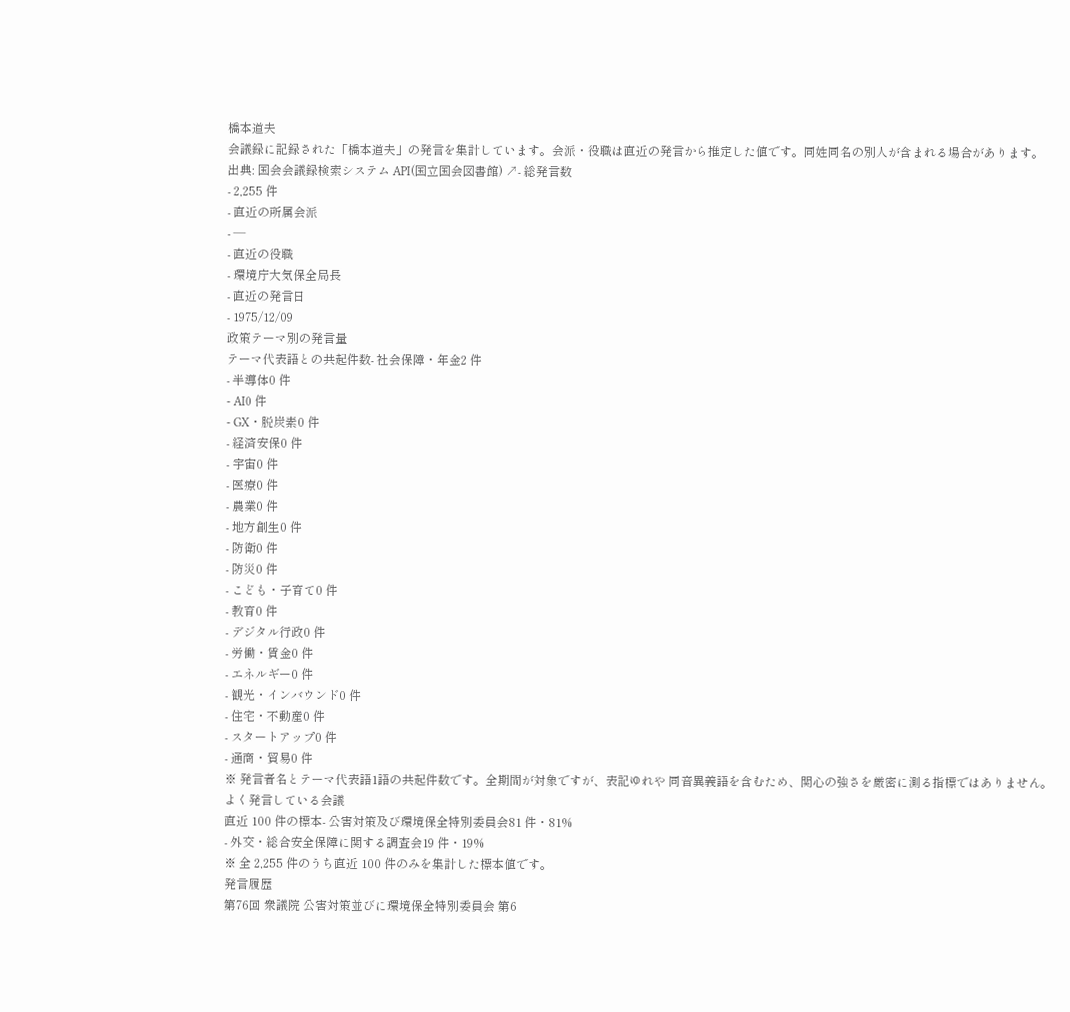橋本道夫
会議録に記録された「橋本道夫」の発言を集計しています。会派・役職は直近の発言から推定した値です。同姓同名の別人が含まれる場合があります。
出典: 国会会議録検索システム API(国立国会図書館) ↗- 総発言数
- 2,255 件
- 直近の所属会派
- —
- 直近の役職
- 環境庁大気保全局長
- 直近の発言日
- 1975/12/09
政策テーマ別の発言量
テーマ代表語との共起件数- 社会保障・年金2 件
- 半導体0 件
- AI0 件
- GX・脱炭素0 件
- 経済安保0 件
- 宇宙0 件
- 医療0 件
- 農業0 件
- 地方創生0 件
- 防衛0 件
- 防災0 件
- こども・子育て0 件
- 教育0 件
- デジタル行政0 件
- 労働・賃金0 件
- エネルギー0 件
- 観光・インバウンド0 件
- 住宅・不動産0 件
- スタートアップ0 件
- 通商・貿易0 件
※ 発言者名とテーマ代表語1語の共起件数です。全期間が対象ですが、表記ゆれや 同音異義語を含むため、関心の強さを厳密に測る指標ではありません。
よく発言している会議
直近 100 件の標本- 公害対策及び環境保全特別委員会81 件・81%
- 外交・総合安全保障に関する調査会19 件・19%
※ 全 2,255 件のうち直近 100 件のみを集計した標本値です。
発言履歴
第76回 衆議院 公害対策並びに環境保全特別委員会 第6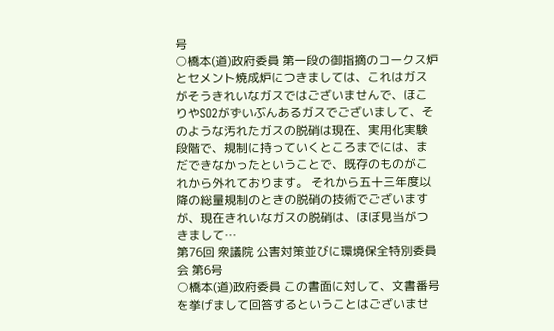号
○橋本(道)政府委員 第一段の御指摘のコークス炉とセメント焼成炉につきましては、これはガスがそうきれいなガスではございませんで、ほこりやSO2がずいぶんあるガスでございまして、そのような汚れたガスの脱硝は現在、実用化実験段階で、規制に持っていくところまでには、まだできなかったということで、既存のものがこれから外れております。 それから五十三年度以降の総量規制のときの脱硝の技術でございますが、現在きれいなガスの脱硝は、ほぼ見当がつきまして…
第76回 衆議院 公害対策並びに環境保全特別委員会 第6号
○橋本(道)政府委員 この書面に対して、文書番号を挙げまして回答するということはございませ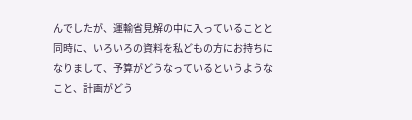んでしたが、運輸省見解の中に入っていることと同時に、いろいろの資料を私どもの方にお持ちになりまして、予算がどうなっているというようなこと、計画がどう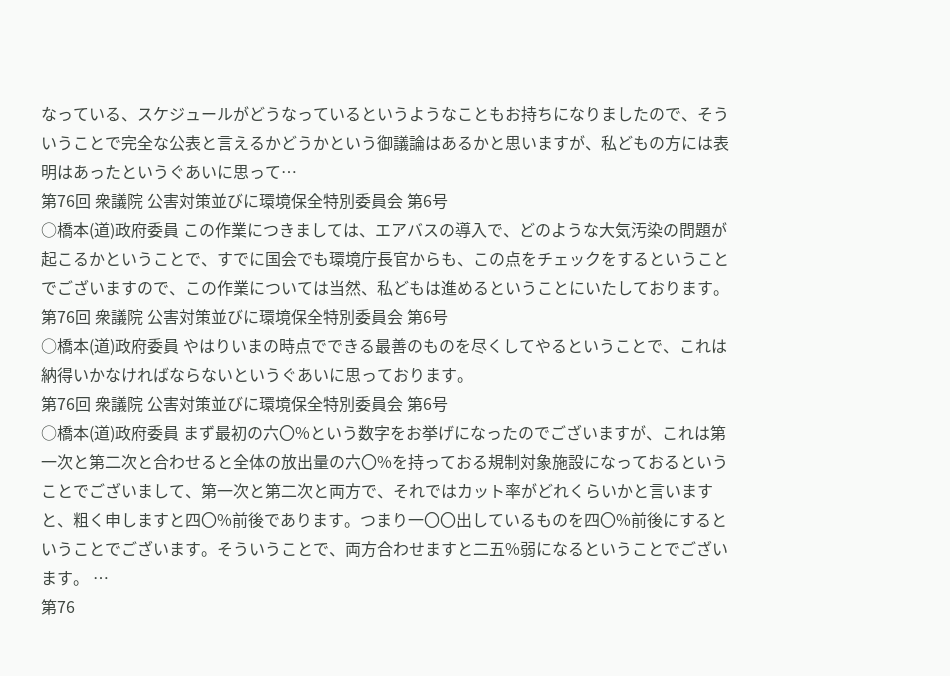なっている、スケジュールがどうなっているというようなこともお持ちになりましたので、そういうことで完全な公表と言えるかどうかという御議論はあるかと思いますが、私どもの方には表明はあったというぐあいに思って…
第76回 衆議院 公害対策並びに環境保全特別委員会 第6号
○橋本(道)政府委員 この作業につきましては、エアバスの導入で、どのような大気汚染の問題が起こるかということで、すでに国会でも環境庁長官からも、この点をチェックをするということでございますので、この作業については当然、私どもは進めるということにいたしております。
第76回 衆議院 公害対策並びに環境保全特別委員会 第6号
○橋本(道)政府委員 やはりいまの時点でできる最善のものを尽くしてやるということで、これは納得いかなければならないというぐあいに思っております。
第76回 衆議院 公害対策並びに環境保全特別委員会 第6号
○橋本(道)政府委員 まず最初の六〇%という数字をお挙げになったのでございますが、これは第一次と第二次と合わせると全体の放出量の六〇%を持っておる規制対象施設になっておるということでございまして、第一次と第二次と両方で、それではカット率がどれくらいかと言いますと、粗く申しますと四〇%前後であります。つまり一〇〇出しているものを四〇%前後にするということでございます。そういうことで、両方合わせますと二五%弱になるということでございます。 …
第76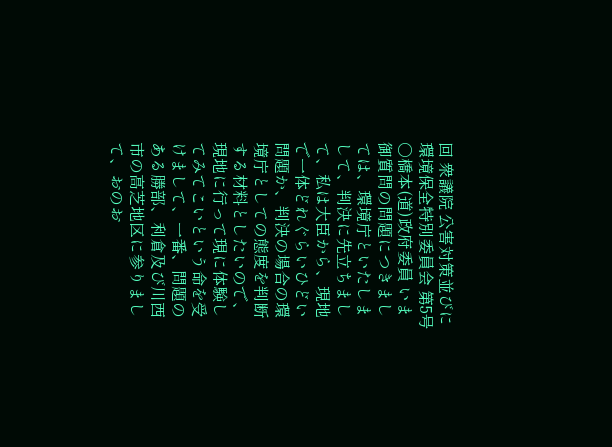回 衆議院 公害対策並びに環境保全特別委員会 第5号
○橋本(道)政府委員 いま御質問の問題につきましては、環境庁といたしまして、判決に先立ちまして、私は大臣から、現地で一体どれぐらいひどい問題か、判決の場合の環境庁としての態度を判断する材料としたいので、現地に行って現に体験してみてこいという命を受けまして、一番、問題のある勝部、利倉及び川西市の高芝地区に参りまして、おのお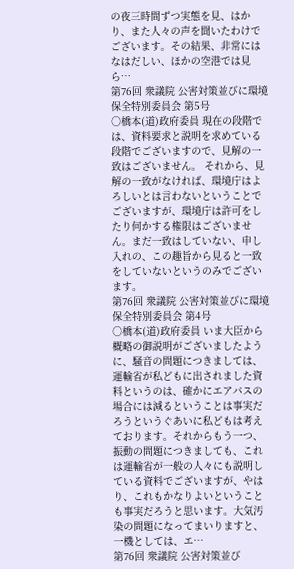の夜三時間ずつ実態を見、はかり、また人々の声を聞いたわけでございます。その結果、非常にはなはだしい、ほかの空港では見ら…
第76回 衆議院 公害対策並びに環境保全特別委員会 第5号
○橋本(道)政府委員 現在の段階では、資料要求と説明を求めている段階でございますので、見解の一致はございません。 それから、見解の一致がなければ、環境庁はよろしいとは言わないということでございますが、環境庁は許可をしたり何かする権限はございません。まだ一致はしていない、申し入れの、この趣旨から見ると一致をしていないというのみでございます。
第76回 衆議院 公害対策並びに環境保全特別委員会 第4号
○橋本(道)政府委員 いま大臣から概略の御説明がございましたように、騒音の問題につきましては、運輸省が私どもに出されました資料というのは、確かにエアバスの場合には減るということは事実だろうというぐあいに私どもは考えております。それからもう一つ、振動の問題につきましても、これは運輸省が一般の人々にも説明している資料でございますが、やはり、これもかなりよいということも事実だろうと思います。大気汚染の問題になってまいりますと、一機としては、エ…
第76回 衆議院 公害対策並び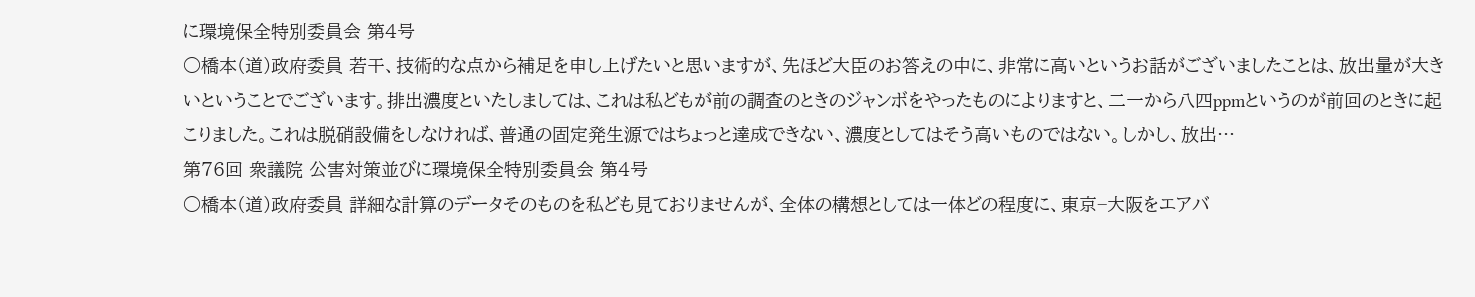に環境保全特別委員会 第4号
○橋本(道)政府委員 若干、技術的な点から補足を申し上げたいと思いますが、先ほど大臣のお答えの中に、非常に高いというお話がございましたことは、放出量が大きいということでございます。排出濃度といたしましては、これは私どもが前の調査のときのジャンボをやったものによりますと、二一から八四ppmというのが前回のときに起こりました。これは脱硝設備をしなければ、普通の固定発生源ではちょっと達成できない、濃度としてはそう高いものではない。しかし、放出…
第76回 衆議院 公害対策並びに環境保全特別委員会 第4号
○橋本(道)政府委員 詳細な計算のデータそのものを私ども見ておりませんが、全体の構想としては一体どの程度に、東京−大阪をエアバ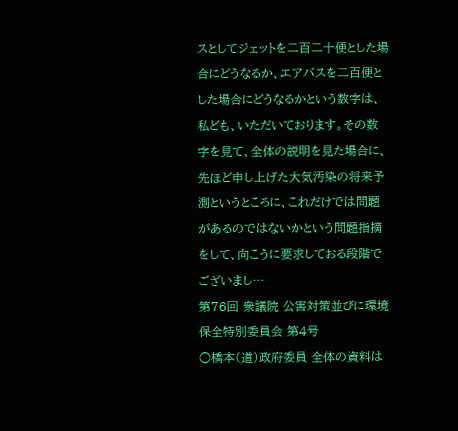スとしてジェットを二百二十便とした場合にどうなるか、エアバスを二百便とした場合にどうなるかという数字は、私ども、いただいております。その数字を見て、全体の説明を見た場合に、先ほど申し上げた大気汚染の将来予測というところに、これだけでは問題があるのではないかという問題指摘をして、向こうに要求しておる段階でございまし…
第76回 衆議院 公害対策並びに環境保全特別委員会 第4号
○橋本(道)政府委員 全体の資料は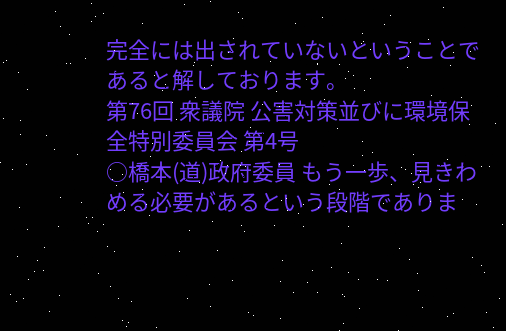完全には出されていないということであると解しております。
第76回 衆議院 公害対策並びに環境保全特別委員会 第4号
○橋本(道)政府委員 もう一歩、見きわめる必要があるという段階でありま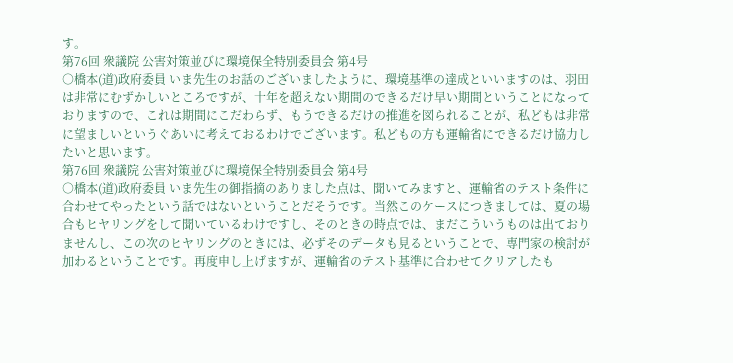す。
第76回 衆議院 公害対策並びに環境保全特別委員会 第4号
○橋本(道)政府委員 いま先生のお話のございましたように、環境基準の達成といいますのは、羽田は非常にむずかしいところですが、十年を超えない期間のできるだけ早い期間ということになっておりますので、これは期間にこだわらず、もうできるだけの推進を図られることが、私どもは非常に望ましいというぐあいに考えておるわけでございます。私どもの方も運輸省にできるだけ協力したいと思います。
第76回 衆議院 公害対策並びに環境保全特別委員会 第4号
○橋本(道)政府委員 いま先生の御指摘のありました点は、聞いてみますと、運輸省のテスト条件に合わせてやったという話ではないということだそうです。当然このケースにつきましては、夏の場合もヒヤリングをして聞いているわけですし、そのときの時点では、まだこういうものは出ておりませんし、この次のヒヤリングのときには、必ずそのデータも見るということで、専門家の検討が加わるということです。再度申し上げますが、運輸省のテスト基準に合わせてクリアしたも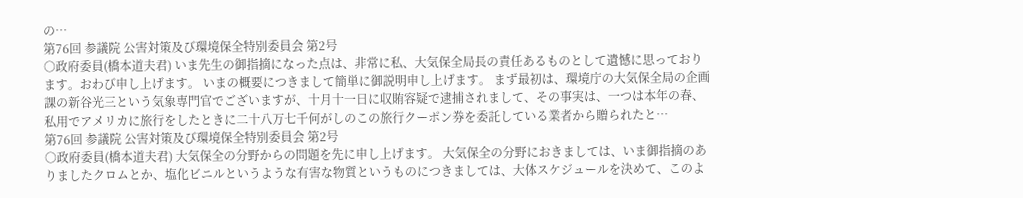の…
第76回 参議院 公害対策及び環境保全特別委員会 第2号
○政府委員(橋本道夫君) いま先生の御指摘になった点は、非常に私、大気保全局長の責任あるものとして遺憾に思っております。おわび申し上げます。 いまの概要につきまして簡単に御説明申し上げます。 まず最初は、環境庁の大気保全局の企画課の新谷光三という気象専門官でございますが、十月十一日に収賄容疑で逮捕されまして、その事実は、一つは本年の春、私用でアメリカに旅行をしたときに二十八万七千何がしのこの旅行クーポン券を委託している業者から贈られたと…
第76回 参議院 公害対策及び環境保全特別委員会 第2号
○政府委員(橋本道夫君) 大気保全の分野からの問題を先に申し上げます。 大気保全の分野におきましては、いま御指摘のありましたクロムとか、塩化ビニルというような有害な物質というものにつきましては、大体スケジュールを決めて、このよ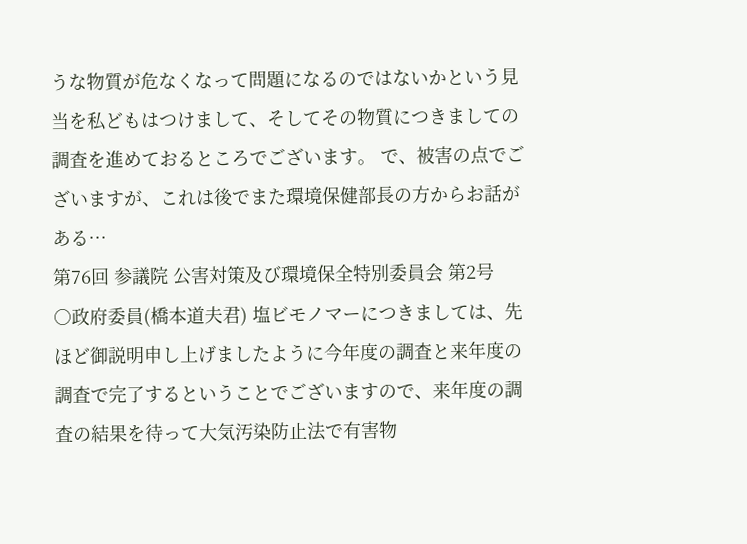うな物質が危なくなって問題になるのではないかという見当を私どもはつけまして、そしてその物質につきましての調査を進めておるところでございます。 で、被害の点でございますが、これは後でまた環境保健部長の方からお話がある…
第76回 参議院 公害対策及び環境保全特別委員会 第2号
○政府委員(橋本道夫君) 塩ビモノマーにつきましては、先ほど御説明申し上げましたように今年度の調査と来年度の調査で完了するということでございますので、来年度の調査の結果を待って大気汚染防止法で有害物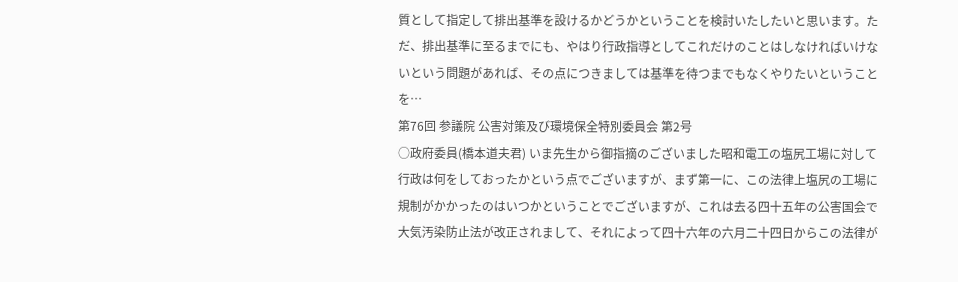質として指定して排出基準を設けるかどうかということを検討いたしたいと思います。ただ、排出基準に至るまでにも、やはり行政指導としてこれだけのことはしなければいけないという問題があれば、その点につきましては基準を待つまでもなくやりたいということを…
第76回 参議院 公害対策及び環境保全特別委員会 第2号
○政府委員(橋本道夫君) いま先生から御指摘のございました昭和電工の塩尻工場に対して行政は何をしておったかという点でございますが、まず第一に、この法律上塩尻の工場に規制がかかったのはいつかということでございますが、これは去る四十五年の公害国会で大気汚染防止法が改正されまして、それによって四十六年の六月二十四日からこの法律が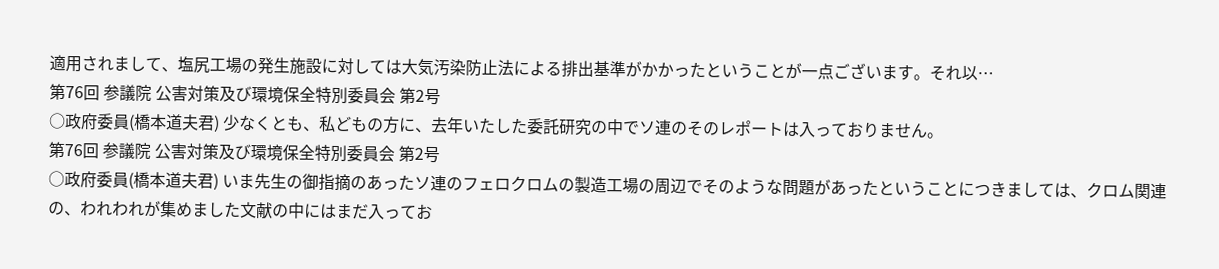適用されまして、塩尻工場の発生施設に対しては大気汚染防止法による排出基準がかかったということが一点ございます。それ以…
第76回 参議院 公害対策及び環境保全特別委員会 第2号
○政府委員(橋本道夫君) 少なくとも、私どもの方に、去年いたした委託研究の中でソ連のそのレポートは入っておりません。
第76回 参議院 公害対策及び環境保全特別委員会 第2号
○政府委員(橋本道夫君) いま先生の御指摘のあったソ連のフェロクロムの製造工場の周辺でそのような問題があったということにつきましては、クロム関連の、われわれが集めました文献の中にはまだ入ってお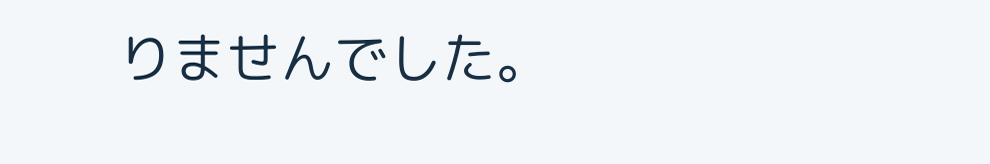りませんでした。